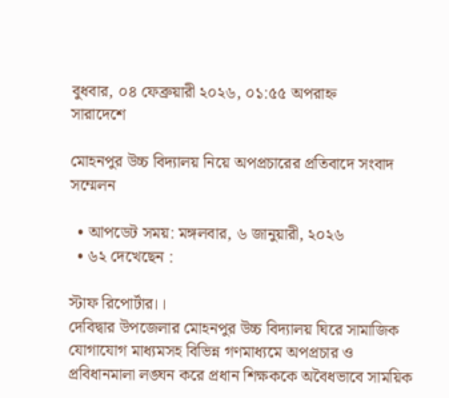বুধবার, ০৪ ফেব্রুয়ারী ২০২৬, ০১:৫৫ অপরাহ্ন
সারাদেশে

মোহনপুর উচ্চ বিদ্যালয় নিয়ে অপপ্রচারের প্রতিবাদে সংবাদ সম্মেলন

  • আপডেট সময়: মঙ্গলবার, ৬ জানুয়ারী, ২০২৬
  • ৬২ দেখেছেন :

স্টাফ রিপোর্টার।।
দেবিদ্বার উপজেলার মোহনপুর উচ্চ বিদ্যালয় ঘিরে সামাজিক যোগাযোগ মাধ্যমসহ বিভিন্ন গণমাধ্যমে অপপ্রচার ও প্রবিধানমালা লঙ্ঘন করে প্রধান শিক্ষককে অবৈধভাবে সাময়িক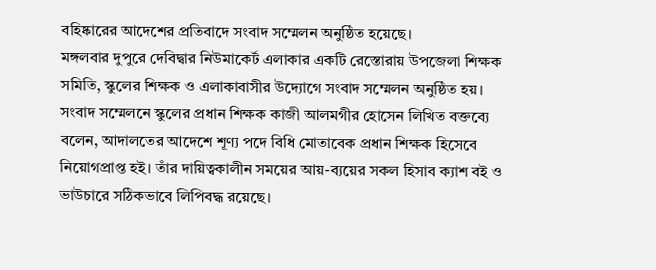বহিষ্কারের আদেশের প্রতিবাদে সংবাদ সম্মেলন অনুষ্ঠিত হয়েছে।
মঙ্গলবার দুপুরে দেবিদ্বার নিউমাকের্ট এলাকার একটি রেস্তোরায় উপজেলা শিক্ষক সমিতি, স্কুলের শিক্ষক ও এলাকাবাসীর উদ্যোগে সংবাদ সম্মেলন অনুষ্ঠিত হয়।
সংবাদ সম্মেলনে স্কুলের প্রধান শিক্ষক কাজী আলমগীর হোসেন লিখিত বক্তব্যে বলেন, আদালতের আদেশে শূণ্য পদে বিধি মোতাবেক প্রধান শিক্ষক হিসেবে নিয়োগপ্রাপ্ত হই। তাঁর দায়িত্বকালীন সময়ের আয়-ব্যয়ের সকল হিসাব ক্যাশ বই ও ভাউচারে সঠিকভাবে লিপিবদ্ধ রয়েছে।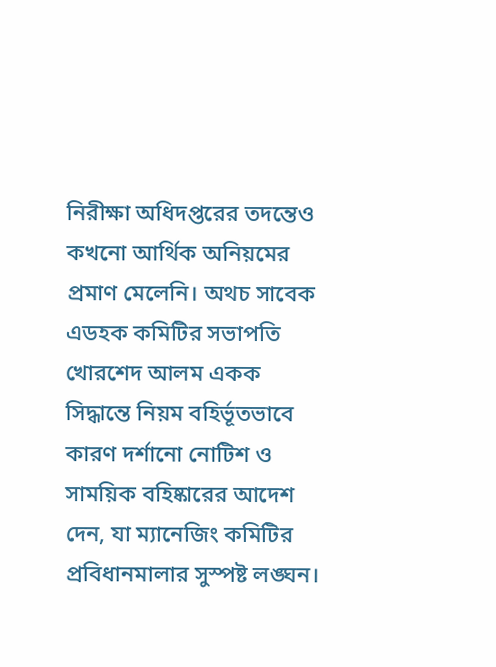নিরীক্ষা অধিদপ্তরের তদন্তেও কখনো আর্থিক অনিয়মের প্রমাণ মেলেনি। অথচ সাবেক এডহক কমিটির সভাপতি খোরশেদ আলম একক সিদ্ধান্তে নিয়ম বহির্ভূতভাবে কারণ দর্শানো নোটিশ ও সাময়িক বহিষ্কারের আদেশ দেন, যা ম্যানেজিং কমিটির প্রবিধানমালার সুস্পষ্ট লঙ্ঘন।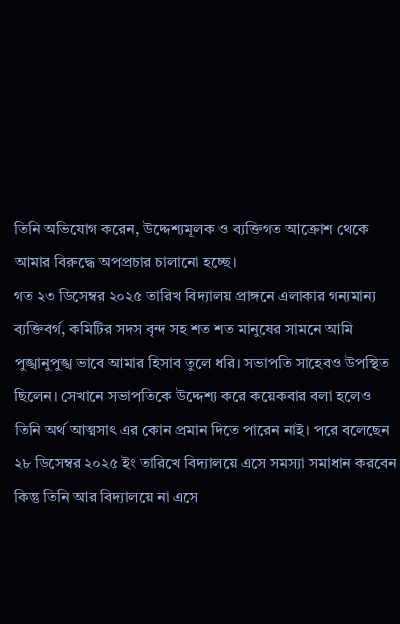তিনি অভিযোগ করেন, উদ্দেশ্যমূলক ও ব্যক্তিগত আক্রোশ থেকে আমার বিরুদ্ধে অপপ্রচার চালানো হচ্ছে।
গত ২৩ ডিসেম্বর ২০২৫ তারিখ বিদ্যালয় প্রাঙ্গনে এলাকার গন্যমান্য ব্যক্তিবর্গ, কমিটির সদস বৃন্দ সহ শত শত মানুষের সামনে আমি পুঙ্খানুপুঙ্খ ভাবে আমার হিসাব তুলে ধরি। সভাপতি সাহেবও উপস্থিত ছিলেন। সেখানে সভাপতিকে উদ্দেশ্য করে কয়েকবার বলা হলেও তিনি অর্থ আত্মসাৎ এর কোন প্রমান দিতে পারেন নাই। পরে বলেছেন ২৮ ডিসেম্বর ২০২৫ ইং তারিখে বিদ্যালয়ে এসে সমস্যা সমাধান করবেন কিন্তু তিনি আর বিদ্যালয়ে না এসে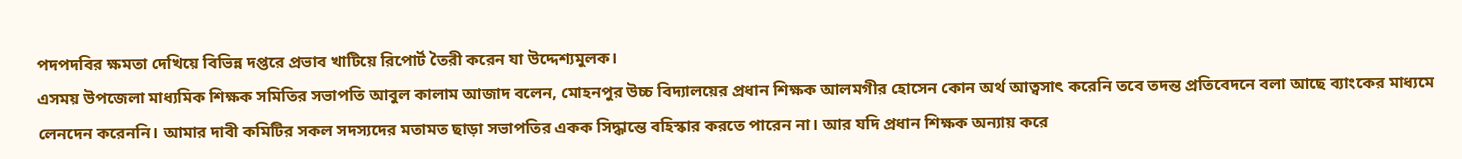পদপদবির ক্ষমতা দেখিয়ে বিভিন্ন দপ্তরে প্রভাব খাটিয়ে রিপোর্ট তৈরী করেন যা উদ্দেশ্যমুলক।
এসময় উপজেলা মাধ্যমিক শিক্ষক সমিতির সভাপতি আবুল কালাম আজাদ বলেন, মোহনপুর উচ্চ বিদ্যালয়ের প্রধান শিক্ষক আলমগীর হোসেন কোন অর্থ আত্বসাৎ করেনি তবে তদন্ত প্রতিবেদনে বলা আছে ব্যাংকের মাধ্যমে লেনদেন করেননি। আমার দাবী কমিটির সকল সদস্যদের মতামত ছাড়া সভাপতির একক সিদ্ধান্তে বহিস্কার করতে পারেন না। আর যদি প্রধান শিক্ষক অন্যায় করে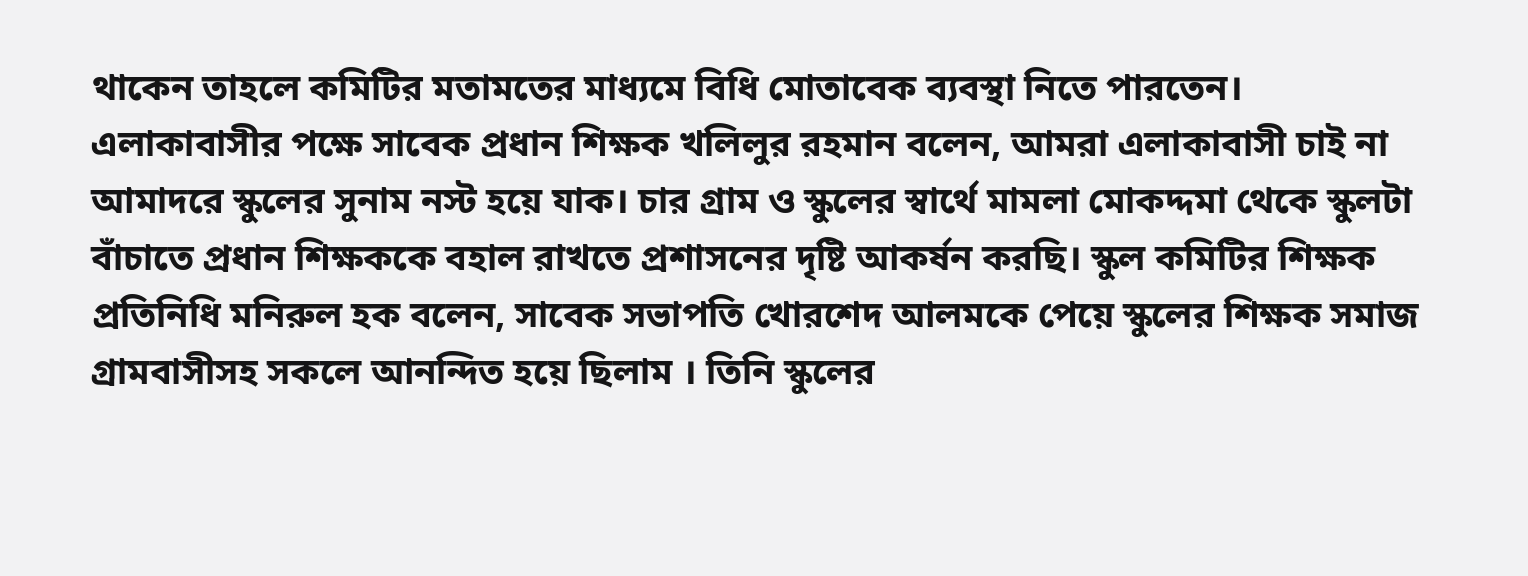থাকেন তাহলে কমিটির মতামতের মাধ্যমে বিধি মোতাবেক ব্যবস্থা নিতে পারতেন।
এলাকাবাসীর পক্ষে সাবেক প্রধান শিক্ষক খলিলুর রহমান বলেন, আমরা এলাকাবাসী চাই না আমাদরে স্কুলের সুনাম নস্ট হয়ে যাক। চার গ্রাম ও স্কুলের স্বার্থে মামলা মোকদ্দমা থেকে স্কুলটা বাঁচাতে প্রধান শিক্ষককে বহাল রাখতে প্রশাসনের দৃষ্টি আকর্ষন করছি। স্কুল কমিটির শিক্ষক প্রতিনিধি মনিরুল হক বলেন, সাবেক সভাপতি খোরশেদ আলমকে পেয়ে স্কুলের শিক্ষক সমাজ গ্রামবাসীসহ সকলে আনন্দিত হয়ে ছিলাম । তিনি স্কুলের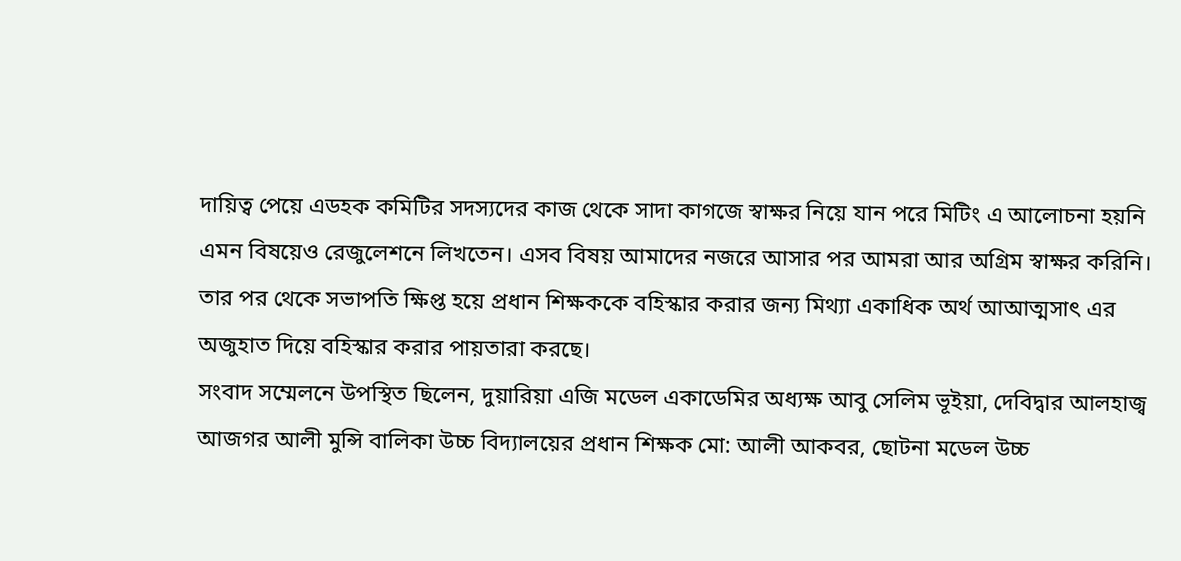দায়িত্ব পেয়ে এডহক কমিটির সদস্যদের কাজ থেকে সাদা কাগজে স্বাক্ষর নিয়ে যান পরে মিটিং এ আলোচনা হয়নি এমন বিষয়েও রেজুলেশনে লিখতেন। এসব বিষয় আমাদের নজরে আসার পর আমরা আর অগ্রিম স্বাক্ষর করিনি। তার পর থেকে সভাপতি ক্ষিপ্ত হয়ে প্রধান শিক্ষককে বহিস্কার করার জন্য মিথ্যা একাধিক অর্থ আআত্মসাৎ এর অজুহাত দিয়ে বহিস্কার করার পায়তারা করছে।
সংবাদ সম্মেলনে উপস্থিত ছিলেন, দুয়ারিয়া এজি মডেল একাডেমির অধ্যক্ষ আবু সেলিম ভূইয়া, দেবিদ্বার আলহাজ্ব আজগর আলী মুন্সি বালিকা উচ্চ বিদ্যালয়ের প্রধান শিক্ষক মো: আলী আকবর, ছোটনা মডেল উচ্চ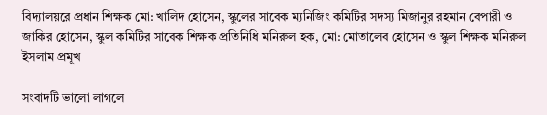বিদ্যালয়রে প্রধান শিক্ষক মো: খালিদ হোসেন, স্কুলের সাবেক ম্যনিজিং কমিটির সদস্য মিজানুর রহমান বেপারী ও জাকির হোসেন, স্কুল কমিটির সাবেক শিক্ষক প্রতিনিধি মনিরুল হক, মো: মোতালেব হোসেন ও স্কুল শিক্ষক মনিরুল ইসলাম প্রমূখ

সংবাদটি ভালো লাগলে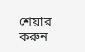শেয়ার করুন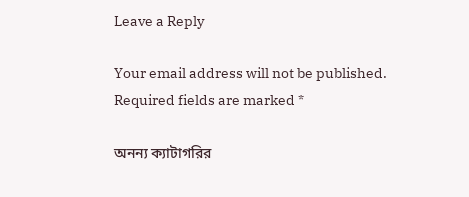Leave a Reply

Your email address will not be published. Required fields are marked *

অনন্য ক্যাটাগরির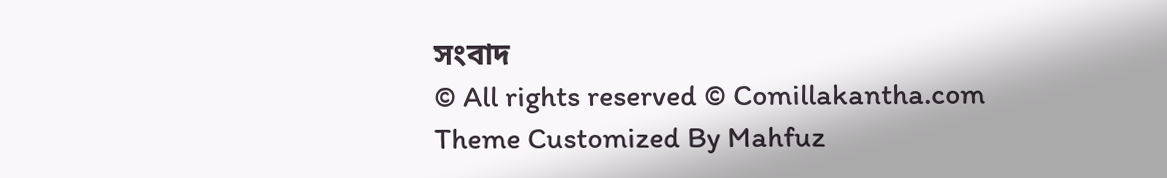সংবাদ
© All rights reserved © Comillakantha.com
Theme Customized By Mahfuz